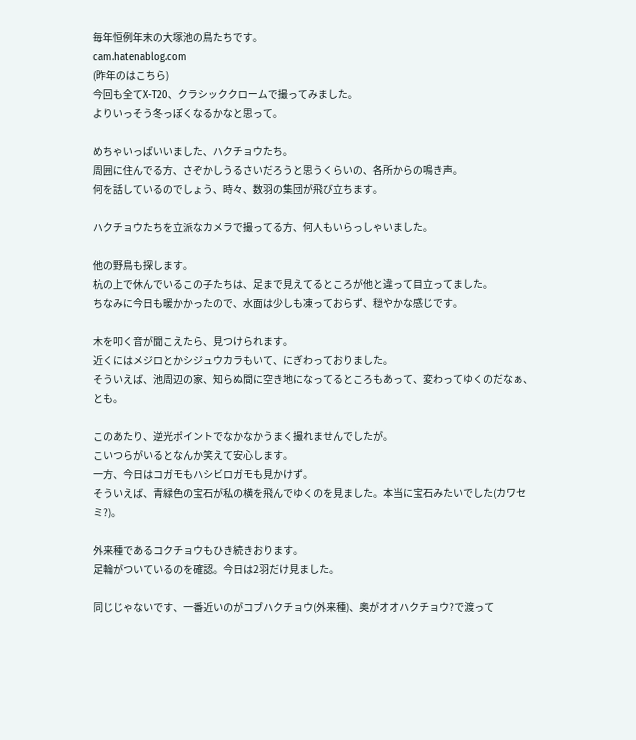毎年恒例年末の大塚池の鳥たちです。
cam.hatenablog.com
(昨年のはこちら)
今回も全てX-T20、クラシッククロームで撮ってみました。
よりいっそう冬っぽくなるかなと思って。

めちゃいっぱいいました、ハクチョウたち。
周囲に住んでる方、さぞかしうるさいだろうと思うくらいの、各所からの鳴き声。
何を話しているのでしょう、時々、数羽の集団が飛び立ちます。

ハクチョウたちを立派なカメラで撮ってる方、何人もいらっしゃいました。

他の野鳥も探します。
杭の上で休んでいるこの子たちは、足まで見えてるところが他と違って目立ってました。
ちなみに今日も暖かかったので、水面は少しも凍っておらず、穏やかな感じです。

木を叩く音が聞こえたら、見つけられます。
近くにはメジロとかシジュウカラもいて、にぎわっておりました。
そういえば、池周辺の家、知らぬ間に空き地になってるところもあって、変わってゆくのだなぁ、とも。

このあたり、逆光ポイントでなかなかうまく撮れませんでしたが。
こいつらがいるとなんか笑えて安心します。
一方、今日はコガモもハシビロガモも見かけず。
そういえば、青緑色の宝石が私の横を飛んでゆくのを見ました。本当に宝石みたいでした(カワセミ?)。

外来種であるコクチョウもひき続きおります。
足輪がついているのを確認。今日は2羽だけ見ました。

同じじゃないです、一番近いのがコブハクチョウ(外来種)、奥がオオハクチョウ?で渡って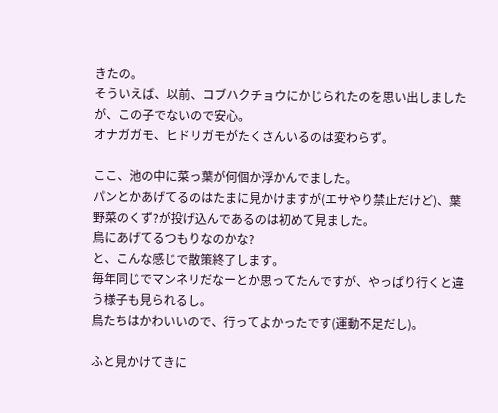きたの。
そういえば、以前、コブハクチョウにかじられたのを思い出しましたが、この子でないので安心。
オナガガモ、ヒドリガモがたくさんいるのは変わらず。

ここ、池の中に菜っ葉が何個か浮かんでました。
パンとかあげてるのはたまに見かけますが(エサやり禁止だけど)、葉野菜のくず?が投げ込んであるのは初めて見ました。
鳥にあげてるつもりなのかな?
と、こんな感じで散策終了します。
毎年同じでマンネリだなーとか思ってたんですが、やっぱり行くと違う様子も見られるし。
鳥たちはかわいいので、行ってよかったです(運動不足だし)。

ふと見かけてきに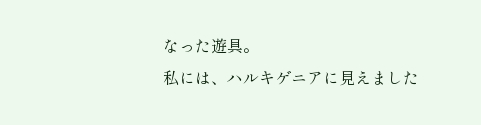なった遊具。
私には、ハルキゲニアに見えました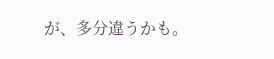が、多分違うかも。